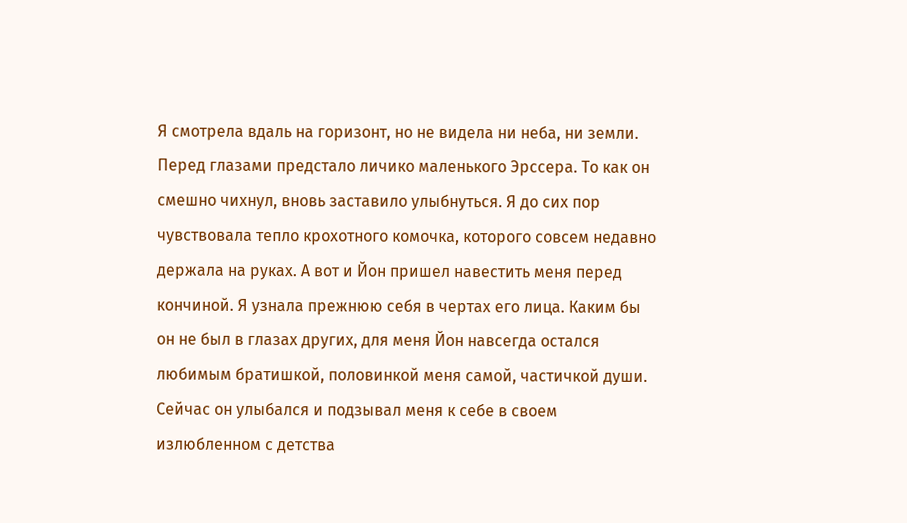Я смотрела вдаль на горизонт, но не видела ни неба, ни земли. Перед глазами предстало личико маленького Эрссера. То как он смешно чихнул, вновь заставило улыбнуться. Я до сих пор чувствовала тепло крохотного комочка, которого совсем недавно держала на руках. А вот и Йон пришел навестить меня перед кончиной. Я узнала прежнюю себя в чертах его лица. Каким бы он не был в глазах других, для меня Йон навсегда остался любимым братишкой, половинкой меня самой, частичкой души. Сейчас он улыбался и подзывал меня к себе в своем излюбленном с детства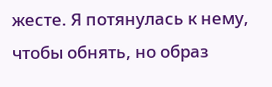жесте. Я потянулась к нему, чтобы обнять, но образ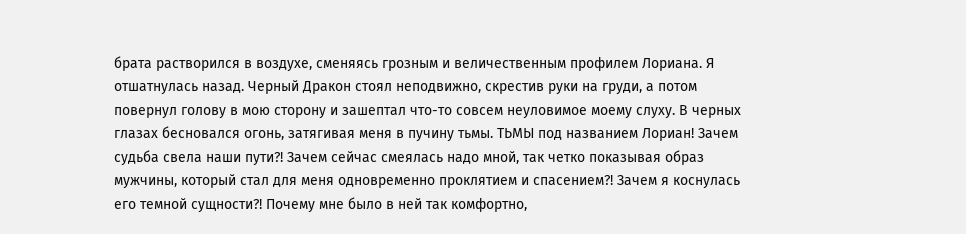брата растворился в воздухе, сменяясь грозным и величественным профилем Лориана. Я отшатнулась назад. Черный Дракон стоял неподвижно, скрестив руки на груди, а потом повернул голову в мою сторону и зашептал что-то совсем неуловимое моему слуху. В черных глазах бесновался огонь, затягивая меня в пучину тьмы. ТЬМЫ под названием Лориан! Зачем судьба свела наши пути?! Зачем сейчас смеялась надо мной, так четко показывая образ мужчины, который стал для меня одновременно проклятием и спасением?! Зачем я коснулась его темной сущности?! Почему мне было в ней так комфортно,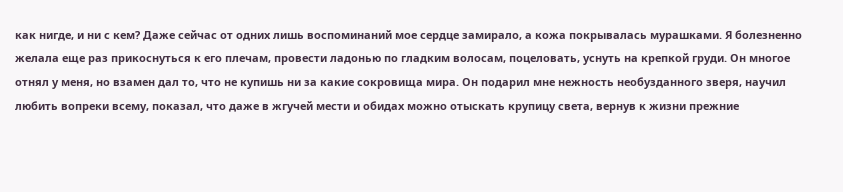как нигде, и ни с кем? Даже сейчас от одних лишь воспоминаний мое сердце замирало, а кожа покрывалась мурашками. Я болезненно желала еще раз прикоснуться к его плечам, провести ладонью по гладким волосам, поцеловать, уснуть на крепкой груди. Он многое отнял у меня, но взамен дал то, что не купишь ни за какие сокровища мира. Он подарил мне нежность необузданного зверя, научил любить вопреки всему, показал, что даже в жгучей мести и обидах можно отыскать крупицу света, вернув к жизни прежние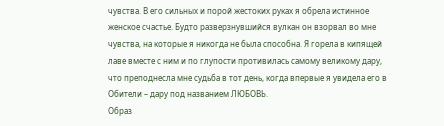чувства. В его сильных и порой жестоких руках я обрела истинное женское счастье. Будто разверзнувшийся вулкан он взорвал во мне чувства, на которые я никогда не была способна. Я горела в кипящей лаве вместе с ним и по глупости противилась самому великому дару, что преподнесла мне судьба в тот день, когда впервые я увидела его в Обители – дару под названием ЛЮБОВЬ.
Образ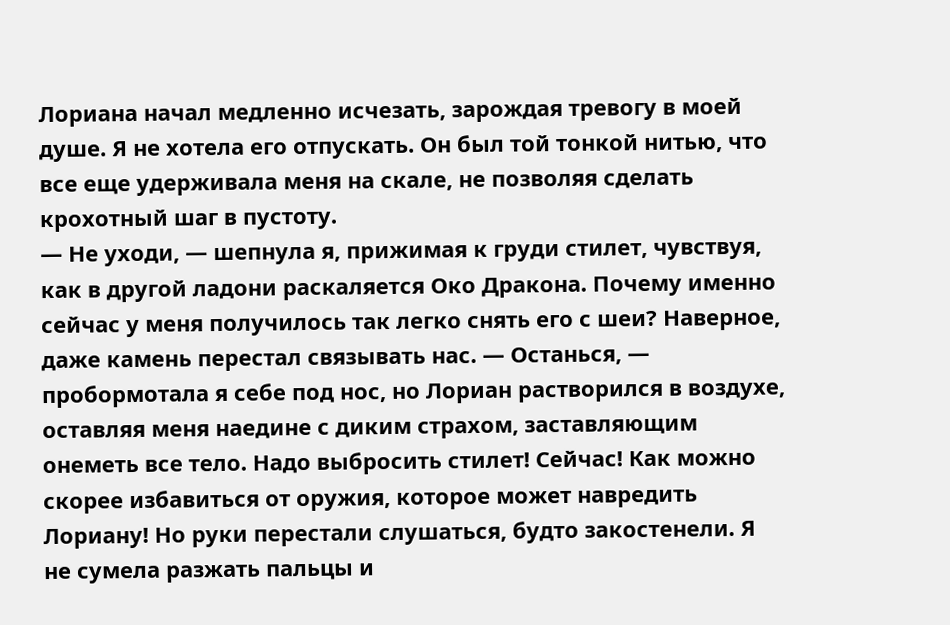Лориана начал медленно исчезать, зарождая тревогу в моей душе. Я не хотела его отпускать. Он был той тонкой нитью, что все еще удерживала меня на скале, не позволяя сделать крохотный шаг в пустоту.
— Не уходи, — шепнула я, прижимая к груди стилет, чувствуя, как в другой ладони раскаляется Око Дракона. Почему именно сейчас у меня получилось так легко снять его с шеи? Наверное, даже камень перестал связывать нас. — Останься, — пробормотала я себе под нос, но Лориан растворился в воздухе, оставляя меня наедине с диким страхом, заставляющим онеметь все тело. Надо выбросить стилет! Сейчас! Как можно скорее избавиться от оружия, которое может навредить Лориану! Но руки перестали слушаться, будто закостенели. Я не сумела разжать пальцы и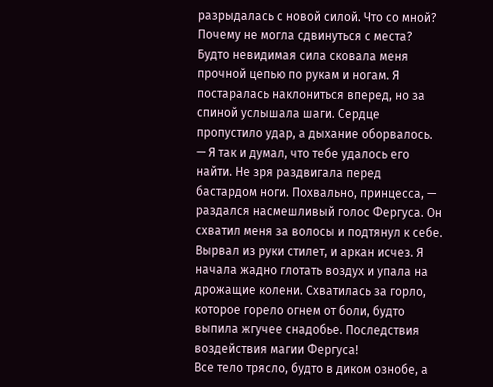разрыдалась с новой силой. Что со мной? Почему не могла сдвинуться с места? Будто невидимая сила сковала меня прочной цепью по рукам и ногам. Я постаралась наклониться вперед, но за спиной услышала шаги. Сердце пропустило удар, а дыхание оборвалось.
— Я так и думал, что тебе удалось его найти. Не зря раздвигала перед бастардом ноги. Похвально, принцесса, — раздался насмешливый голос Фергуса. Он схватил меня за волосы и подтянул к себе. Вырвал из руки стилет, и аркан исчез. Я начала жадно глотать воздух и упала на дрожащие колени. Схватилась за горло, которое горело огнем от боли, будто выпила жгучее снадобье. Последствия воздействия магии Фергуса!
Все тело трясло, будто в диком ознобе, а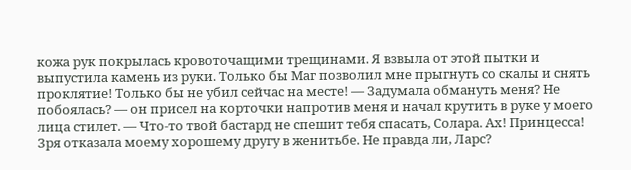кожа рук покрылась кровоточащими трещинами. Я взвыла от этой пытки и выпустила камень из руки. Только бы Маг позволил мне прыгнуть со скалы и снять проклятие! Только бы не убил сейчас на месте! — Задумала обмануть меня? Не побоялась? — он присел на корточки напротив меня и начал крутить в руке у моего лица стилет. — Что-то твой бастард не спешит тебя спасать, Солара. Ах! Принцесса! Зря отказала моему хорошему другу в женитьбе. Не правда ли, Ларс?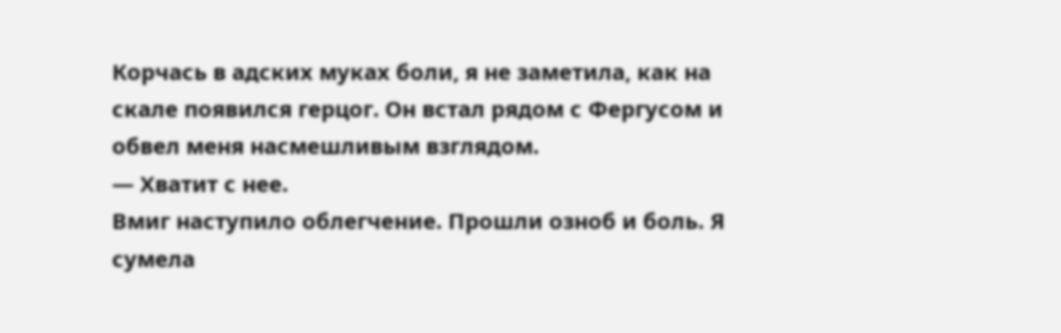Корчась в адских муках боли, я не заметила, как на скале появился герцог. Он встал рядом с Фергусом и обвел меня насмешливым взглядом.
— Хватит с нее.
Вмиг наступило облегчение. Прошли озноб и боль. Я сумела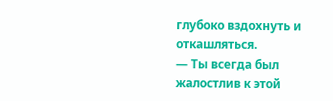глубоко вздохнуть и откашляться.
— Ты всегда был жалостлив к этой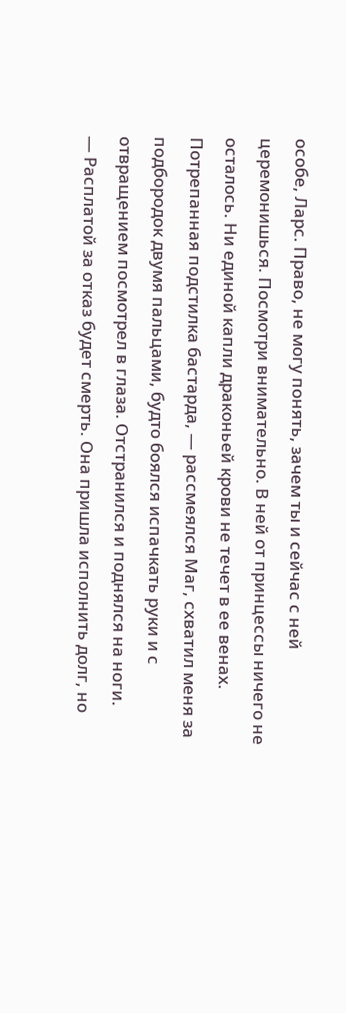особе, Ларс. Право, не могу понять, зачем ты и сейчас с ней церемонишься. Посмотри внимательно. В ней от принцессы ничего не осталось. Ни единой капли драконьей крови не течет в ее венах. Потрепанная подстилка бастарда, — рассмеялся Маг, схватил меня за подбородок двумя пальцами, будто боялся испачкать руки и с отвращением посмотрел в глаза. Отстранился и поднялся на ноги.
— Расплатой за отказ будет смерть. Она пришла исполнить долг, но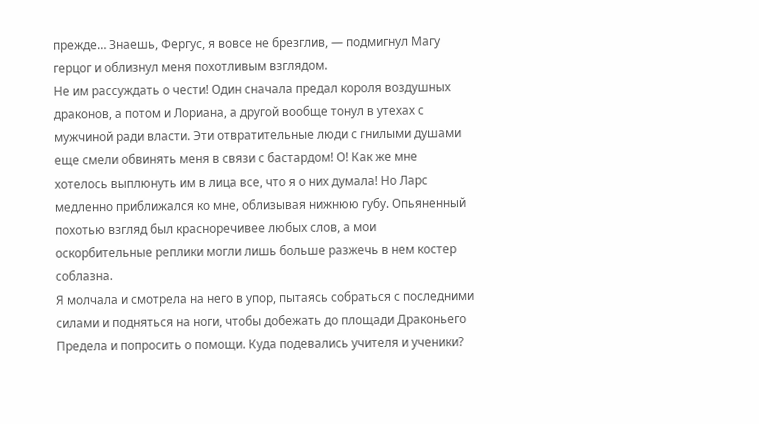прежде… Знаешь, Фергус, я вовсе не брезглив, — подмигнул Магу герцог и облизнул меня похотливым взглядом.
Не им рассуждать о чести! Один сначала предал короля воздушных драконов, а потом и Лориана, а другой вообще тонул в утехах с мужчиной ради власти. Эти отвратительные люди с гнилыми душами еще смели обвинять меня в связи с бастардом! О! Как же мне хотелось выплюнуть им в лица все, что я о них думала! Но Ларс медленно приближался ко мне, облизывая нижнюю губу. Опьяненный похотью взгляд был красноречивее любых слов, а мои оскорбительные реплики могли лишь больше разжечь в нем костер соблазна.
Я молчала и смотрела на него в упор, пытаясь собраться с последними силами и подняться на ноги, чтобы добежать до площади Драконьего Предела и попросить о помощи. Куда подевались учителя и ученики?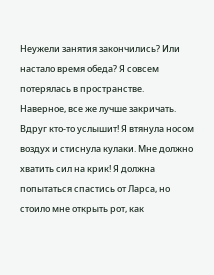Неужели занятия закончились? Или настало время обеда? Я совсем потерялась в пространстве.
Наверное, все же лучше закричать. Вдруг кто-то услышит! Я втянула носом воздух и стиснула кулаки. Мне должно хватить сил на крик! Я должна попытаться спастись от Ларса, но стоило мне открыть рот, как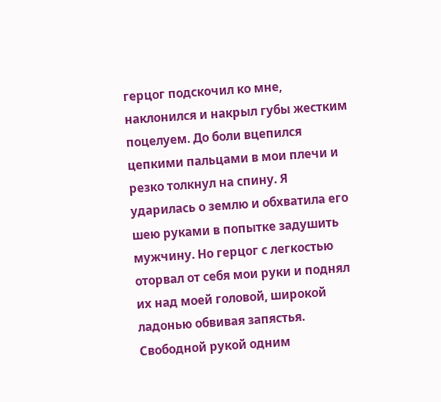герцог подскочил ко мне, наклонился и накрыл губы жестким поцелуем. До боли вцепился цепкими пальцами в мои плечи и резко толкнул на спину. Я ударилась о землю и обхватила его шею руками в попытке задушить мужчину. Но герцог с легкостью оторвал от себя мои руки и поднял их над моей головой, широкой ладонью обвивая запястья. Свободной рукой одним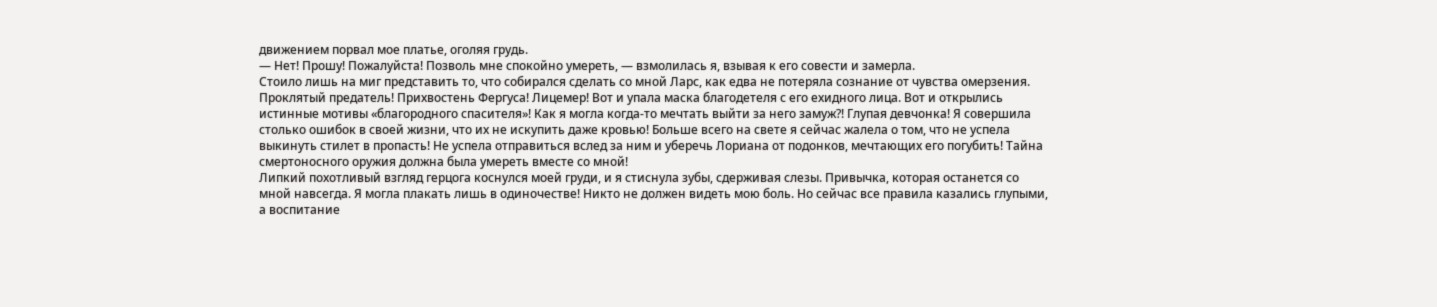движением порвал мое платье, оголяя грудь.
— Нет! Прошу! Пожалуйста! Позволь мне спокойно умереть, — взмолилась я, взывая к его совести и замерла.
Стоило лишь на миг представить то, что собирался сделать со мной Ларс, как едва не потеряла сознание от чувства омерзения. Проклятый предатель! Прихвостень Фергуса! Лицемер! Вот и упала маска благодетеля с его ехидного лица. Вот и открылись истинные мотивы «благородного спасителя»! Как я могла когда-то мечтать выйти за него замуж?! Глупая девчонка! Я совершила столько ошибок в своей жизни, что их не искупить даже кровью! Больше всего на свете я сейчас жалела о том, что не успела выкинуть стилет в пропасть! Не успела отправиться вслед за ним и уберечь Лориана от подонков, мечтающих его погубить! Тайна смертоносного оружия должна была умереть вместе со мной!
Липкий похотливый взгляд герцога коснулся моей груди, и я стиснула зубы, сдерживая слезы. Привычка, которая останется со мной навсегда. Я могла плакать лишь в одиночестве! Никто не должен видеть мою боль. Но сейчас все правила казались глупыми, а воспитание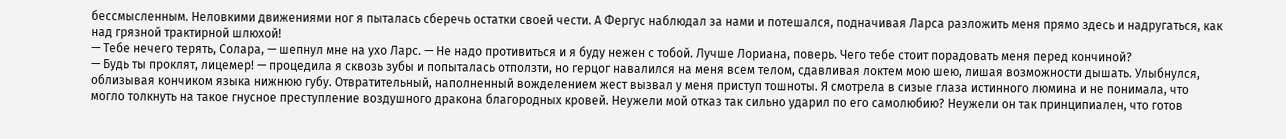бессмысленным. Неловкими движениями ног я пыталась сберечь остатки своей чести. А Фергус наблюдал за нами и потешался, подначивая Ларса разложить меня прямо здесь и надругаться, как над грязной трактирной шлюхой!
— Тебе нечего терять, Солара, — шепнул мне на ухо Ларс. — Не надо противиться и я буду нежен с тобой. Лучше Лориана, поверь. Чего тебе стоит порадовать меня перед кончиной?
— Будь ты проклят, лицемер! — процедила я сквозь зубы и попыталась отползти, но герцог навалился на меня всем телом, сдавливая локтем мою шею, лишая возможности дышать. Улыбнулся, облизывая кончиком языка нижнюю губу. Отвратительный, наполненный вожделением жест вызвал у меня приступ тошноты. Я смотрела в сизые глаза истинного люмина и не понимала, что могло толкнуть на такое гнусное преступление воздушного дракона благородных кровей. Неужели мой отказ так сильно ударил по его самолюбию? Неужели он так принципиален, что готов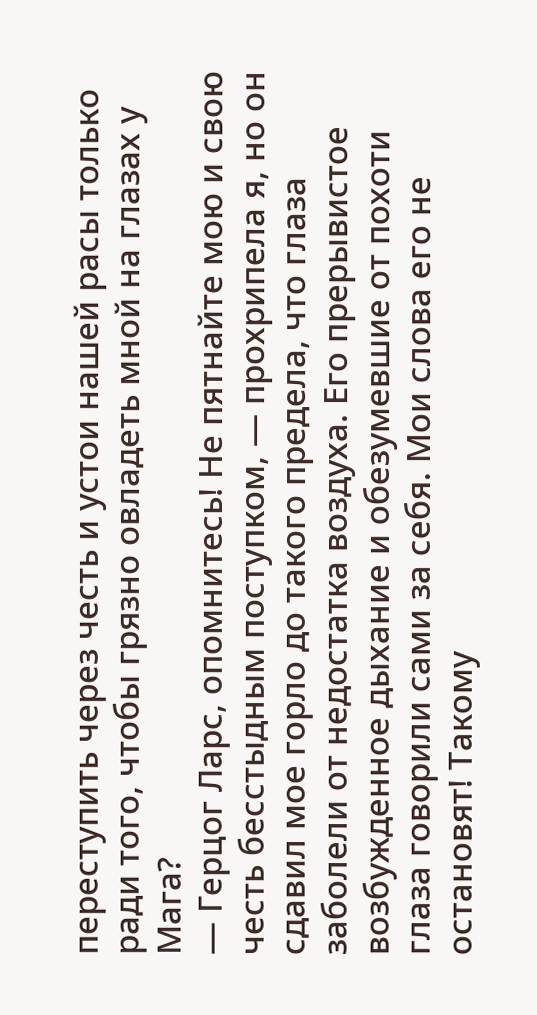переступить через честь и устои нашей расы только ради того, чтобы грязно овладеть мной на глазах у Мага?
— Герцог Ларс, опомнитесь! Не пятнайте мою и свою честь бесстыдным поступком, — прохрипела я, но он сдавил мое горло до такого предела, что глаза заболели от недостатка воздуха. Его прерывистое возбужденное дыхание и обезумевшие от похоти глаза говорили сами за себя. Мои слова его не остановят! Такому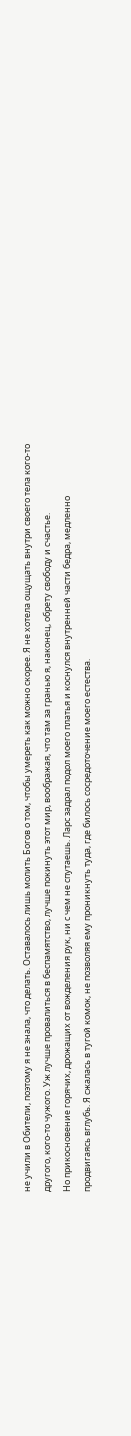не учили в Обители, поэтому я не знала, что делать. Оставалось лишь молить Богов о том, чтобы умереть как можно скорее. Я не хотела ощущать внутри своего тела кого-то другого, кого-то чужого. Уж лучше провалиться в беспамятство, лучше покинуть этот мир, воображая, что там за гранью я, наконец, обрету свободу и счастье.
Но прикосновение горячих, дрожащих от вожделения рук, ни с чем не спутаешь. Ларс задрал подол моего платья и коснулся внутренней части бедра, медленно продвигаясь вглубь. Я сжалась в тугой комок, не позволяя ему проникнуть туда, где билось сосредоточение моего естества.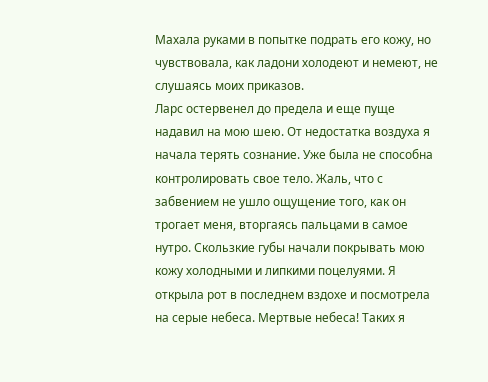Махала руками в попытке подрать его кожу, но чувствовала, как ладони холодеют и немеют, не слушаясь моих приказов.
Ларс остервенел до предела и еще пуще надавил на мою шею. От недостатка воздуха я начала терять сознание. Уже была не способна контролировать свое тело. Жаль, что с забвением не ушло ощущение того, как он трогает меня, вторгаясь пальцами в самое нутро. Скользкие губы начали покрывать мою кожу холодными и липкими поцелуями. Я открыла рот в последнем вздохе и посмотрела на серые небеса. Мертвые небеса! Таких я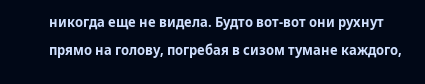никогда еще не видела. Будто вот-вот они рухнут прямо на голову, погребая в сизом тумане каждого,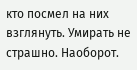кто посмел на них взглянуть. Умирать не страшно. Наоборот.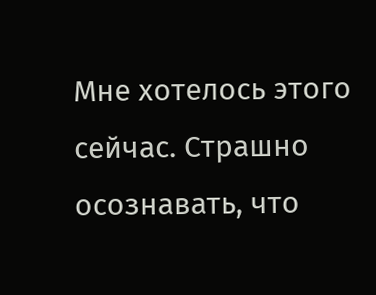Мне хотелось этого сейчас. Страшно осознавать, что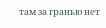там за гранью нет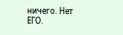ничего. Нет ЕГО.